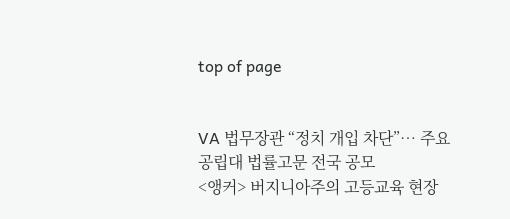top of page


VA 법무장관 “정치 개입 차단”… 주요 공립대 법률고문 전국 공모
<앵커> 버지니아주의 고등교육 현장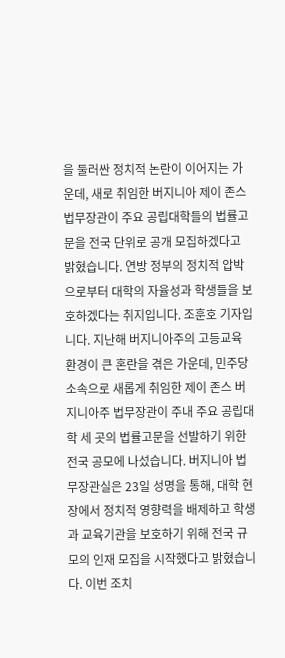을 둘러싼 정치적 논란이 이어지는 가운데, 새로 취임한 버지니아 제이 존스 법무장관이 주요 공립대학들의 법률고문을 전국 단위로 공개 모집하겠다고 밝혔습니다. 연방 정부의 정치적 압박으로부터 대학의 자율성과 학생들을 보호하겠다는 취지입니다. 조훈호 기자입니다. 지난해 버지니아주의 고등교육 환경이 큰 혼란을 겪은 가운데, 민주당 소속으로 새롭게 취임한 제이 존스 버지니아주 법무장관이 주내 주요 공립대학 세 곳의 법률고문을 선발하기 위한 전국 공모에 나섰습니다. 버지니아 법무장관실은 23일 성명을 통해, 대학 현장에서 정치적 영향력을 배제하고 학생과 교육기관을 보호하기 위해 전국 규모의 인재 모집을 시작했다고 밝혔습니다. 이번 조치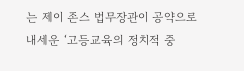는 제이 존스 법무장관이 공약으로 내세운 ‘고등교육의 정치적 중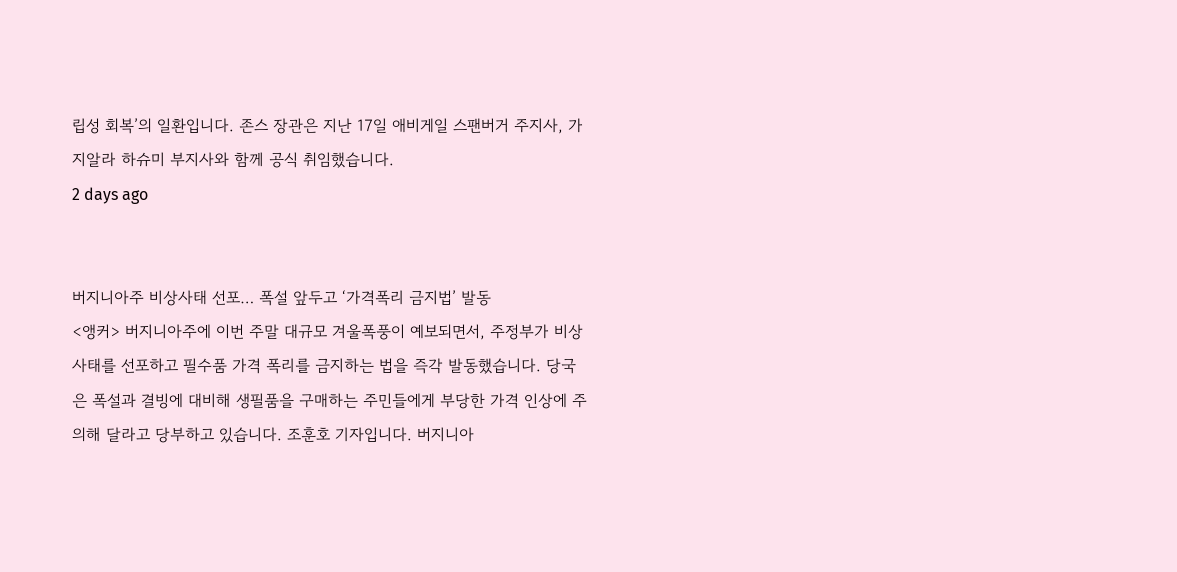립성 회복’의 일환입니다. 존스 장관은 지난 17일 애비게일 스팬버거 주지사, 가지알라 하슈미 부지사와 함께 공식 취임했습니다.
2 days ago


버지니아주 비상사태 선포… 폭설 앞두고 ‘가격폭리 금지법’ 발동
<앵커> 버지니아주에 이번 주말 대규모 겨울폭풍이 예보되면서, 주정부가 비상사태를 선포하고 필수품 가격 폭리를 금지하는 법을 즉각 발동했습니다. 당국은 폭설과 결빙에 대비해 생필품을 구매하는 주민들에게 부당한 가격 인상에 주의해 달라고 당부하고 있습니다. 조훈호 기자입니다. 버지니아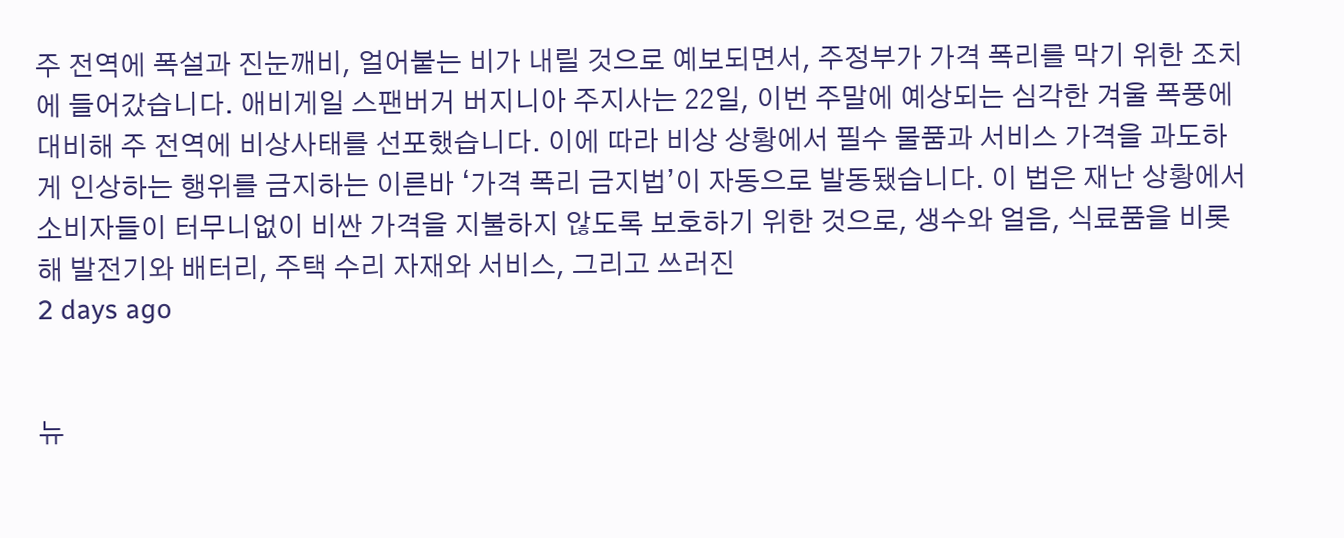주 전역에 폭설과 진눈깨비, 얼어붙는 비가 내릴 것으로 예보되면서, 주정부가 가격 폭리를 막기 위한 조치에 들어갔습니다. 애비게일 스팬버거 버지니아 주지사는 22일, 이번 주말에 예상되는 심각한 겨울 폭풍에 대비해 주 전역에 비상사태를 선포했습니다. 이에 따라 비상 상황에서 필수 물품과 서비스 가격을 과도하게 인상하는 행위를 금지하는 이른바 ‘가격 폭리 금지법’이 자동으로 발동됐습니다. 이 법은 재난 상황에서 소비자들이 터무니없이 비싼 가격을 지불하지 않도록 보호하기 위한 것으로, 생수와 얼음, 식료품을 비롯해 발전기와 배터리, 주택 수리 자재와 서비스, 그리고 쓰러진
2 days ago


뉴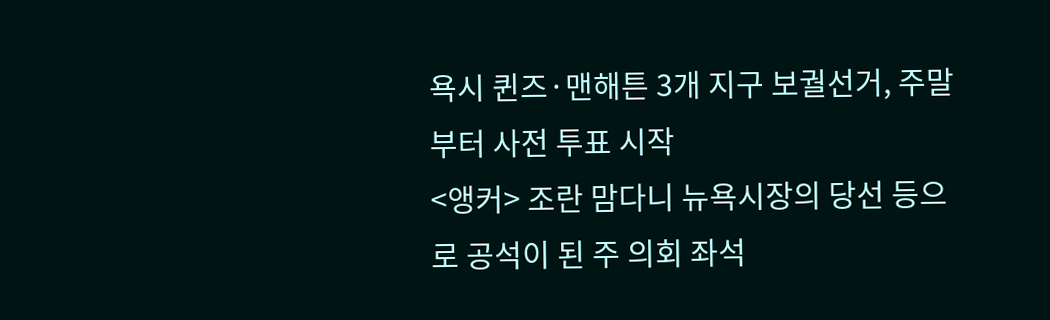욕시 퀸즈·맨해튼 3개 지구 보궐선거, 주말부터 사전 투표 시작
<앵커> 조란 맘다니 뉴욕시장의 당선 등으로 공석이 된 주 의회 좌석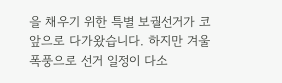을 채우기 위한 특별 보궐선거가 코앞으로 다가왔습니다. 하지만 겨울폭풍으로 선거 일정이 다소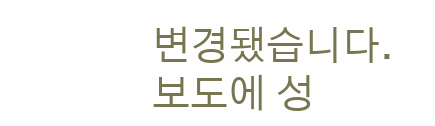변경됐습니다. 보도에 성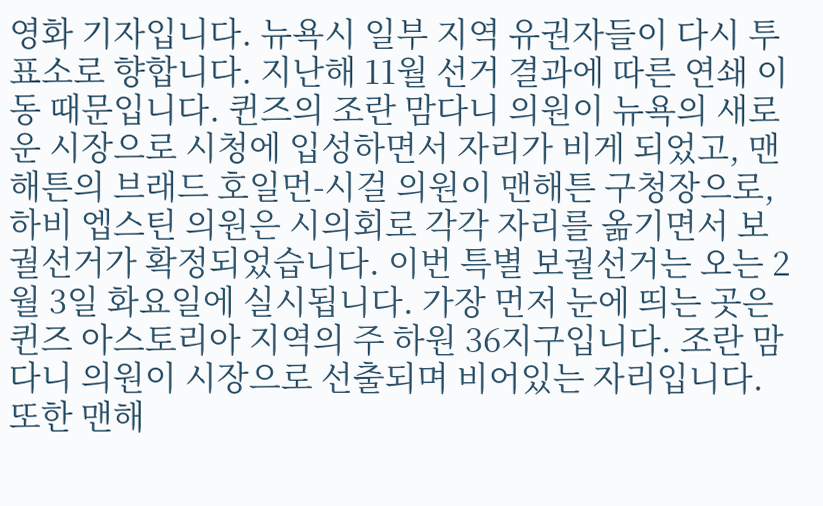영화 기자입니다. 뉴욕시 일부 지역 유권자들이 다시 투표소로 향합니다. 지난해 11월 선거 결과에 따른 연쇄 이동 때문입니다. 퀸즈의 조란 맘다니 의원이 뉴욕의 새로운 시장으로 시청에 입성하면서 자리가 비게 되었고, 맨해튼의 브래드 호일먼-시걸 의원이 맨해튼 구청장으로, 하비 엡스틴 의원은 시의회로 각각 자리를 옮기면서 보궐선거가 확정되었습니다. 이번 특별 보궐선거는 오는 2월 3일 화요일에 실시됩니다. 가장 먼저 눈에 띄는 곳은 퀸즈 아스토리아 지역의 주 하원 36지구입니다. 조란 맘다니 의원이 시장으로 선출되며 비어있는 자리입니다. 또한 맨해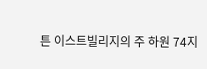튼 이스트빌리지의 주 하원 74지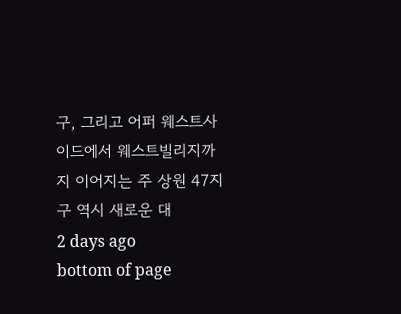구, 그리고 어퍼 웨스트사이드에서 웨스트빌리지까지 이어지는 주 상원 47지구 역시 새로운 대
2 days ago
bottom of page